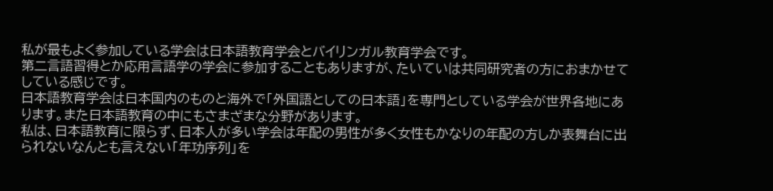私が最もよく参加している学会は日本語教育学会とバイリンガル教育学会です。
第二言語習得とか応用言語学の学会に参加することもありますが、たいていは共同研究者の方におまかせてしている感じです。
日本語教育学会は日本国内のものと海外で「外国語としての日本語」を専門としている学会が世界各地にあります。また日本語教育の中にもさまざまな分野があります。
私は、日本語教育に限らず、日本人が多い学会は年配の男性が多く女性もかなりの年配の方しか表舞台に出られないなんとも言えない「年功序列」を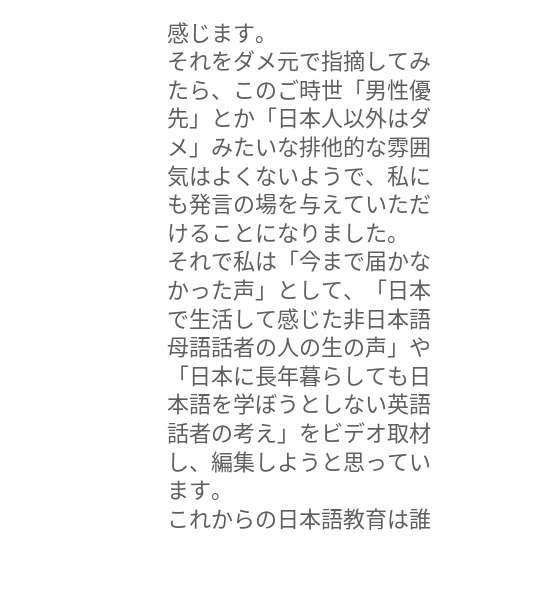感じます。
それをダメ元で指摘してみたら、このご時世「男性優先」とか「日本人以外はダメ」みたいな排他的な雰囲気はよくないようで、私にも発言の場を与えていただけることになりました。
それで私は「今まで届かなかった声」として、「日本で生活して感じた非日本語母語話者の人の生の声」や「日本に長年暮らしても日本語を学ぼうとしない英語話者の考え」をビデオ取材し、編集しようと思っています。
これからの日本語教育は誰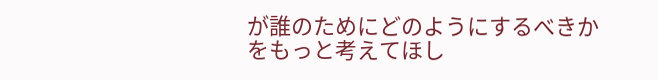が誰のためにどのようにするべきかをもっと考えてほし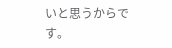いと思うからです。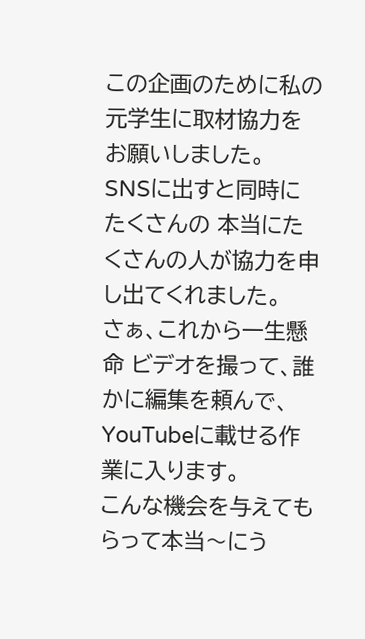この企画のために私の元学生に取材協力をお願いしました。
SNSに出すと同時にたくさんの 本当にたくさんの人が協力を申し出てくれました。
さぁ、これから一生懸命 ビデオを撮って、誰かに編集を頼んで、YouTubeに載せる作業に入ります。
こんな機会を与えてもらって本当〜にう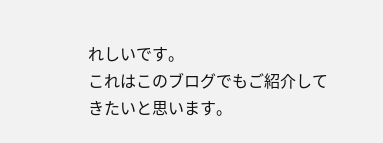れしいです。
これはこのブログでもご紹介してきたいと思います。